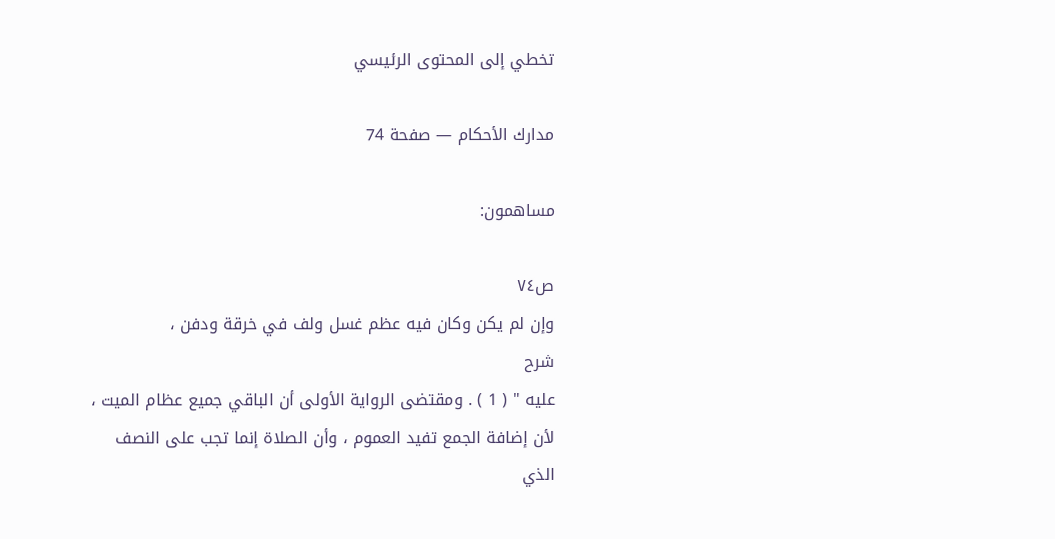تخطي إلى المحتوى الرئيسي

مدارك الأحكام — صفحة 74

مساهمون:

ص٧٤
وإن لم يكن وكان فيه عظم غسل ولف في خرقة ودفن ،
شرح
عليه " ( 1 ) . ومقتضى الرواية الأولى أن الباقي جميع عظام الميت ، لأن إضافة الجمع تفيد العموم ، وأن الصلاة إنما تجب على النصف الذي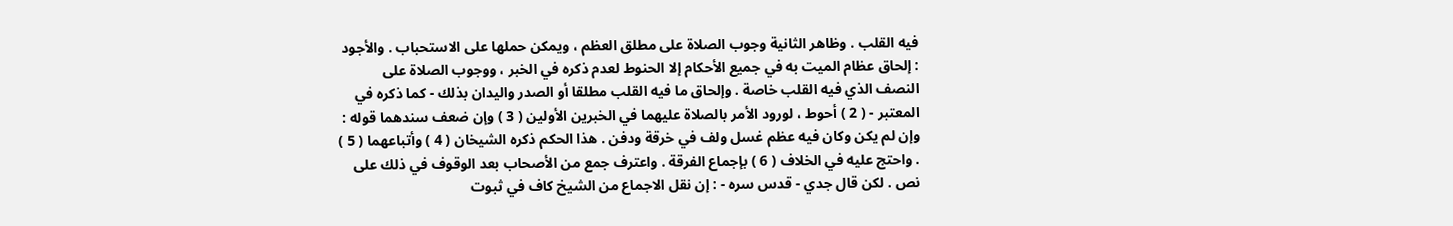فيه القلب . وظاهر الثانية وجوب الصلاة على مطلق العظم ، ويمكن حملها على الاستحباب . والأجود : إلحاق عظام الميت به في جميع الأحكام إلا الحنوط لعدم ذكره في الخبر ، ووجوب الصلاة على النصف الذي فيه القلب خاصة . وإلحاق ما فيه القلب مطلقا أو الصدر واليدان بذلك - كما ذكره في المعتبر - ( 2 ) أحوط ، لورود الأمر بالصلاة عليهما في الخبرين الأولين ( 3 ) وإن ضعف سندهما قوله : وإن لم يكن وكان فيه عظم غسل ولف في خرقة ودفن . هذا الحكم ذكره الشيخان ( 4 ) وأتباعهما ( 5 ) . واحتج عليه في الخلاف ( 6 ) بإجماع الفرقة . واعترف جمع من الأصحاب بعد الوقوف في ذلك على نص . لكن قال جدي - قدس سره - : إن نقل الاجماع من الشيخ كاف في ثبوت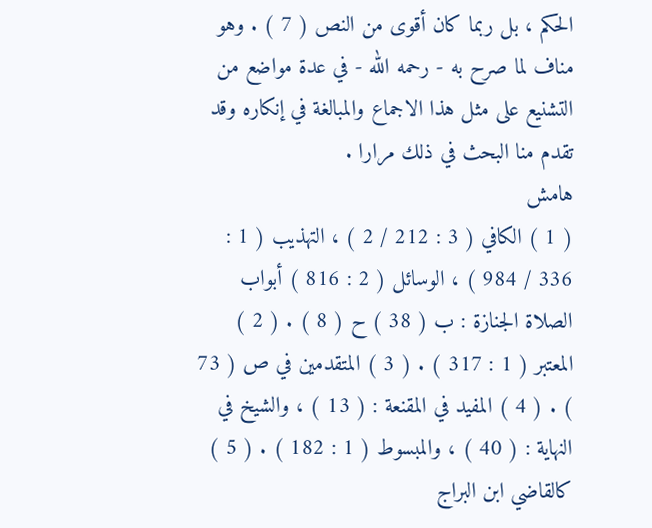الحكم ، بل ربما كان أقوى من النص ( 7 ) . وهو مناف لما صرح به - رحمه الله - في عدة مواضع من التشنيع على مثل هذا الاجماع والمبالغة في إنكاره وقد تقدم منا البحث في ذلك مرارا .
هامش
( 1 ) الكافي ( 3 : 212 / 2 ) ، التهذيب ( 1 : 336 / 984 ) ، الوسائل ( 2 : 816 ) أبواب الصلاة الجنازة : ب ( 38 ) ح ( 8 ) . ( 2 ) المعتبر ( 1 : 317 ) . ( 3 ) المتقدمين في ص ( 73 ) . ( 4 ) المفيد في المقنعة : ( 13 ) ، والشيخ في النهاية : ( 40 ) ، والمبسوط ( 1 : 182 ) . ( 5 ) كالقاضي ابن البراج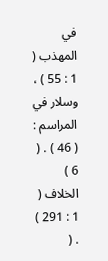في المهذب ( 1 : 55 ) ، وسلار في المراسم : ( 46 ) . ( 6 ) الخلاف ( 1 : 291 ) . (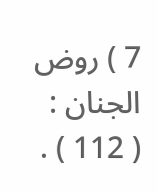7 ) روض الجنان : ( 112 ) .